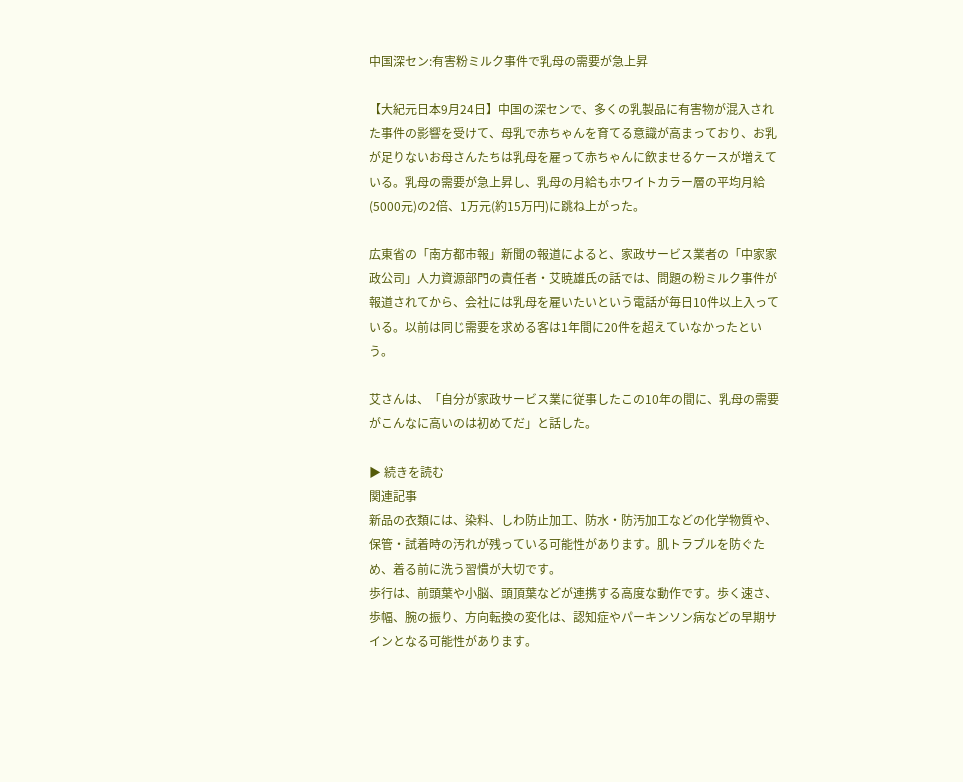中国深セン:有害粉ミルク事件で乳母の需要が急上昇

【大紀元日本9月24日】中国の深センで、多くの乳製品に有害物が混入された事件の影響を受けて、母乳で赤ちゃんを育てる意識が高まっており、お乳が足りないお母さんたちは乳母を雇って赤ちゃんに飲ませるケースが増えている。乳母の需要が急上昇し、乳母の月給もホワイトカラー層の平均月給(5000元)の2倍、1万元(約15万円)に跳ね上がった。

広東省の「南方都市報」新聞の報道によると、家政サービス業者の「中家家政公司」人力資源部門の責任者・艾暁雄氏の話では、問題の粉ミルク事件が報道されてから、会社には乳母を雇いたいという電話が毎日10件以上入っている。以前は同じ需要を求める客は1年間に20件を超えていなかったという。

艾さんは、「自分が家政サービス業に従事したこの10年の間に、乳母の需要がこんなに高いのは初めてだ」と話した。

▶ 続きを読む
関連記事
新品の衣類には、染料、しわ防止加工、防水・防汚加工などの化学物質や、保管・試着時の汚れが残っている可能性があります。肌トラブルを防ぐため、着る前に洗う習慣が大切です。
歩行は、前頭葉や小脳、頭頂葉などが連携する高度な動作です。歩く速さ、歩幅、腕の振り、方向転換の変化は、認知症やパーキンソン病などの早期サインとなる可能性があります。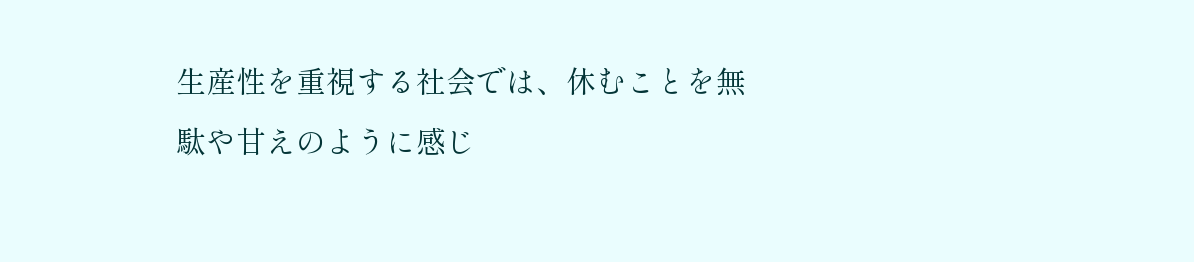生産性を重視する社会では、休むことを無駄や甘えのように感じ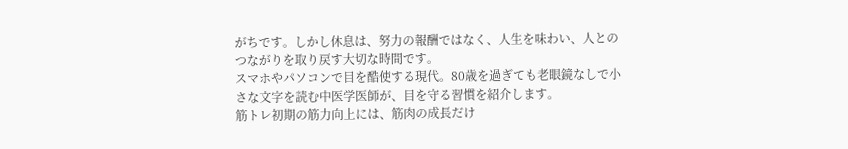がちです。しかし休息は、努力の報酬ではなく、人生を味わい、人とのつながりを取り戻す大切な時間です。
スマホやパソコンで目を酷使する現代。80歳を過ぎても老眼鏡なしで小さな文字を読む中医学医師が、目を守る習慣を紹介します。
筋トレ初期の筋力向上には、筋肉の成長だけ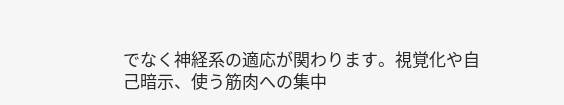でなく神経系の適応が関わります。視覚化や自己暗示、使う筋肉への集中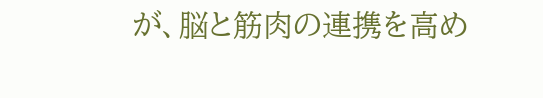が、脳と筋肉の連携を高め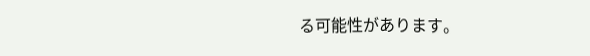る可能性があります。